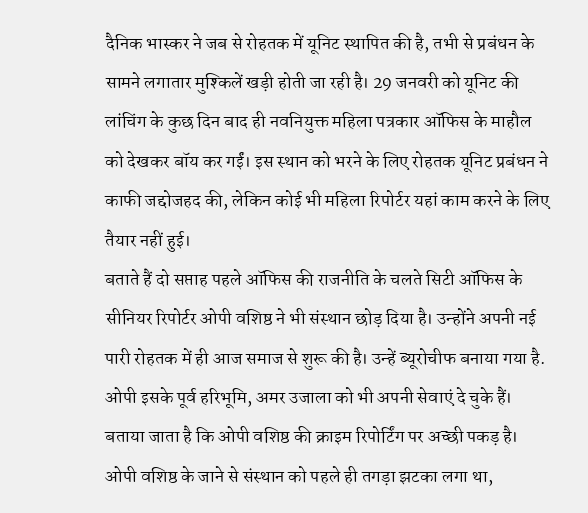दैनिक भास्कर ने जब से रोहतक में यूनिट स्थापित की है, तभी से प्रबंधन के सामने लगातार मुश्किलें खड़ी होती जा रही है। 29 जनवरी को यूनिट की लांचिंग के कुछ दिन बाद ही नवनियुक्त महिला पत्रकार ऑफिस के माहौल को देखकर बॉय कर गईं। इस स्थान को भरने के लिए रोहतक यूनिट प्रबंधन ने काफी जद्दोजहद की, लेकिन कोई भी महिला रिपोर्टर यहां काम करने के लिए तैयार नहीं हुई।
बताते हैं दो सप्ताह पहले ऑफिस की राजनीति के चलते सिटी ऑफिस के सीनियर रिपोर्टर ओपी वशिष्ठ ने भी संस्थान छोड़ दिया है। उन्होंने अपनी नई पारी रोहतक में ही आज समाज से शुरू की है। उन्हें ब्यूरोचीफ बनाया गया है. ओपी इसके पूर्व हरिभूमि, अमर उजाला को भी अपनी सेवाएं दे चुके हैं। बताया जाता है कि ओपी वशिष्ठ की क्राइम रिपोर्टिंग पर अच्छी पकड़ है। ओपी वशिष्ठ के जाने से संस्थान को पहले ही तगड़ा झटका लगा था,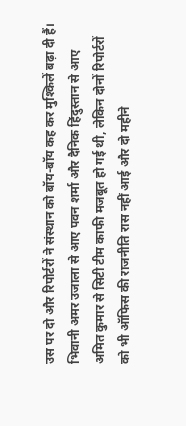उस पर दो और रिपोर्टरों ने संस्थान को बॉय-बॉय कह कर मुश्किलें बढ़ा दी हैं।
भिवानी अमर उजाला से आए पवन शर्मा और दैनिक हिंदुस्तान से आए अमित कुमार से सिटी टीम काफी मजबूत हो गई थी, लेकिन दोनों रिपोर्टरों को भी ऑफिस की राजनीति रास नहीं आई और दो महीने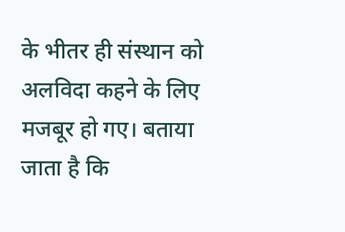के भीतर ही संस्थान को अलविदा कहने के लिए मजबूर हो गए। बताया जाता है कि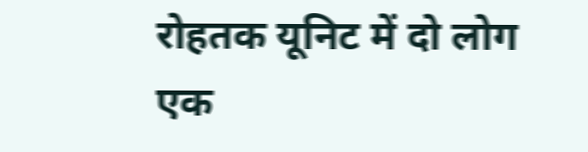रोहतक यूनिट में दो लोग एक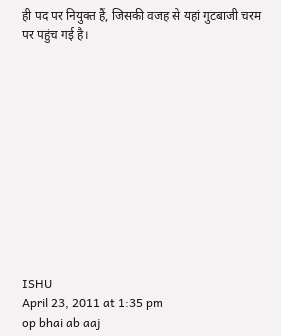ही पद पर नियुक्त हैं, जिसकी वजह से यहां गुटबाजी चरम पर पहुंच गई है।












ISHU
April 23, 2011 at 1:35 pm
op bhai ab aaj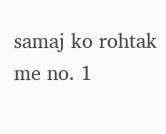samaj ko rohtak me no. 1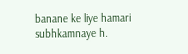banane ke liye hamari subhkamnaye h.